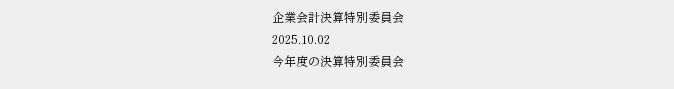企業会計決算特別委員会
2025.10.02
今年度の決算特別委員会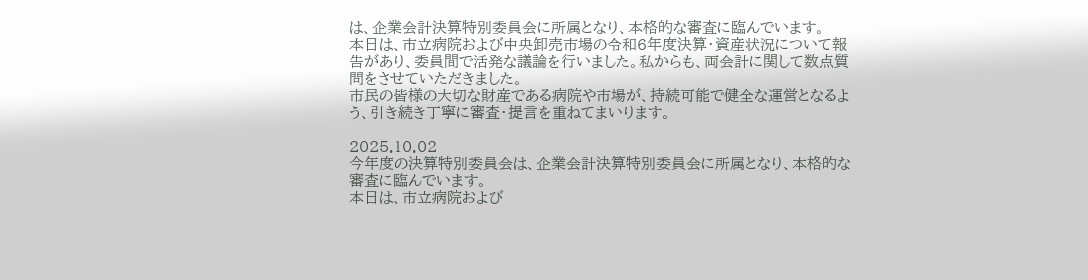は、企業会計決算特別委員会に所属となり、本格的な審査に臨んでいます。
本日は、市立病院および中央卸売市場の令和6年度決算・資産状況について報告があり、委員間で活発な議論を行いました。私からも、両会計に関して数点質問をさせていただきました。
市民の皆様の大切な財産である病院や市場が、持続可能で健全な運営となるよう、引き続き丁寧に審査・提言を重ねてまいります。

2025.10.02
今年度の決算特別委員会は、企業会計決算特別委員会に所属となり、本格的な審査に臨んでいます。
本日は、市立病院および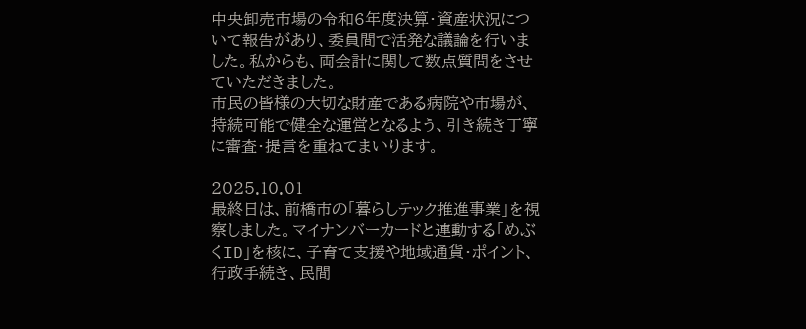中央卸売市場の令和6年度決算・資産状況について報告があり、委員間で活発な議論を行いました。私からも、両会計に関して数点質問をさせていただきました。
市民の皆様の大切な財産である病院や市場が、持続可能で健全な運営となるよう、引き続き丁寧に審査・提言を重ねてまいります。

2025.10.01
最終日は、前橋市の「暮らしテック推進事業」を視察しました。マイナンバーカードと連動する「めぶくID」を核に、子育て支援や地域通貨・ポイント、行政手続き、民間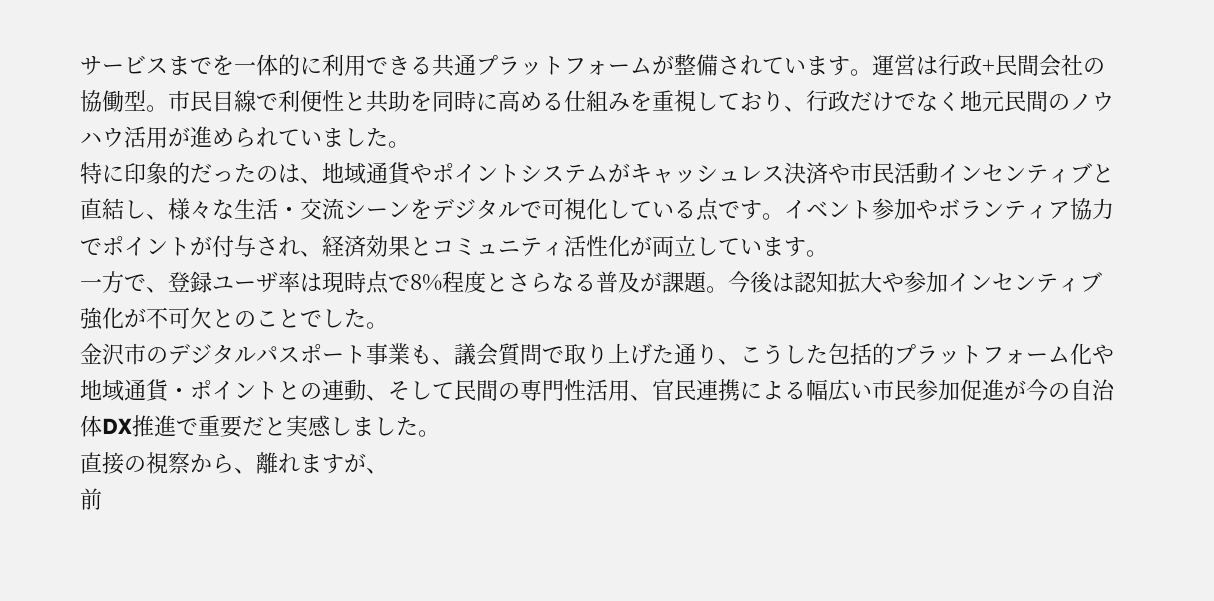サービスまでを一体的に利用できる共通プラットフォームが整備されています。運営は行政+民間会社の協働型。市民目線で利便性と共助を同時に高める仕組みを重視しており、行政だけでなく地元民間のノウハウ活用が進められていました。
特に印象的だったのは、地域通貨やポイントシステムがキャッシュレス決済や市民活動インセンティブと直結し、様々な生活・交流シーンをデジタルで可視化している点です。イベント参加やボランティア協力でポイントが付与され、経済効果とコミュニティ活性化が両立しています。
一方で、登録ユーザ率は現時点で8%程度とさらなる普及が課題。今後は認知拡大や参加インセンティブ強化が不可欠とのことでした。
金沢市のデジタルパスポート事業も、議会質問で取り上げた通り、こうした包括的プラットフォーム化や地域通貨・ポイントとの連動、そして民間の専門性活用、官民連携による幅広い市民参加促進が今の自治体DX推進で重要だと実感しました。
直接の視察から、離れますが、
前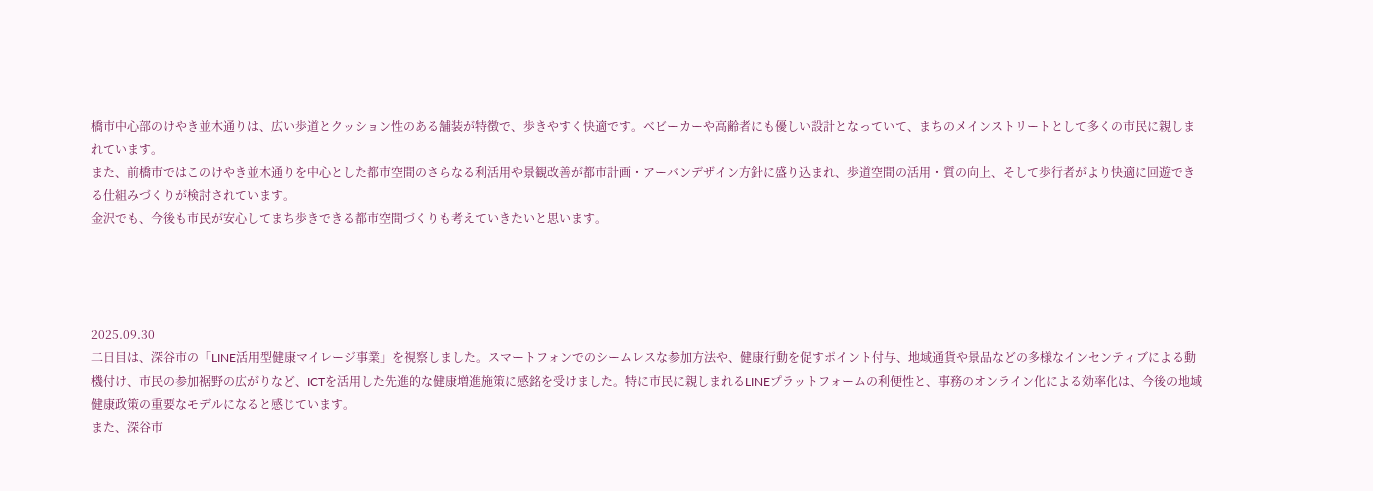橋市中心部のけやき並木通りは、広い歩道とクッション性のある舗装が特徴で、歩きやすく快適です。ベビーカーや高齢者にも優しい設計となっていて、まちのメインストリートとして多くの市民に親しまれています。
また、前橋市ではこのけやき並木通りを中心とした都市空間のさらなる利活用や景観改善が都市計画・アーバンデザイン方針に盛り込まれ、歩道空間の活用・質の向上、そして歩行者がより快適に回遊できる仕組みづくりが検討されています。
金沢でも、今後も市民が安心してまち歩きできる都市空間づくりも考えていきたいと思います。




2025.09.30
二日目は、深谷市の「LINE活用型健康マイレージ事業」を視察しました。スマートフォンでのシームレスな参加方法や、健康行動を促すポイント付与、地域通貨や景品などの多様なインセンティブによる動機付け、市民の参加裾野の広がりなど、ICTを活用した先進的な健康増進施策に感銘を受けました。特に市民に親しまれるLINEプラットフォームの利便性と、事務のオンライン化による効率化は、今後の地域健康政策の重要なモデルになると感じています。
また、深谷市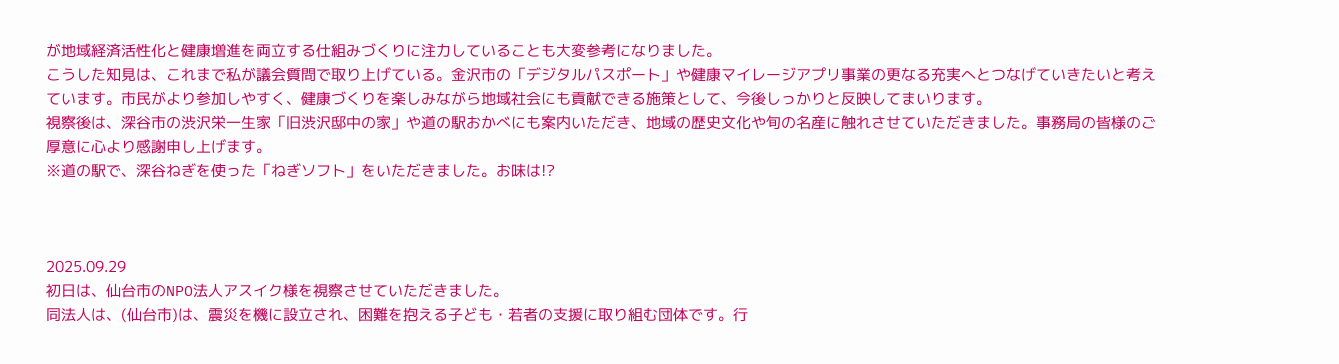が地域経済活性化と健康増進を両立する仕組みづくりに注力していることも大変参考になりました。
こうした知見は、これまで私が議会質問で取り上げている。金沢市の「デジタルパスポート」や健康マイレージアプリ事業の更なる充実へとつなげていきたいと考えています。市民がより参加しやすく、健康づくりを楽しみながら地域社会にも貢献できる施策として、今後しっかりと反映してまいります。
視察後は、深谷市の渋沢栄一生家「旧渋沢邸中の家」や道の駅おかべにも案内いただき、地域の歴史文化や旬の名産に触れさせていただきました。事務局の皆様のご厚意に心より感謝申し上げます。
※道の駅で、深谷ねぎを使った「ねぎソフト」をいただきました。お味は!?



2025.09.29
初日は、仙台市のNPO法人アスイク様を視察させていただきました。
同法人は、(仙台市)は、震災を機に設立され、困難を抱える子ども・若者の支援に取り組む団体です。行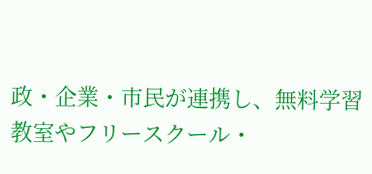政・企業・市民が連携し、無料学習教室やフリースクール・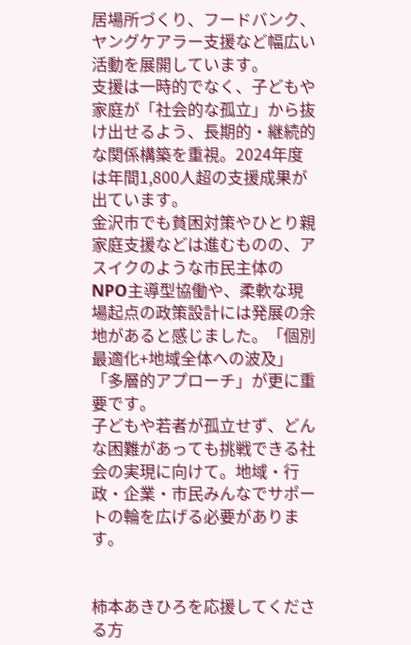居場所づくり、フードバンク、ヤングケアラー支援など幅広い活動を展開しています。
支援は一時的でなく、子どもや家庭が「社会的な孤立」から抜け出せるよう、長期的・継続的な関係構築を重視。2024年度は年間1,800人超の支援成果が出ています。
金沢市でも貧困対策やひとり親家庭支援などは進むものの、アスイクのような市民主体のNPO主導型協働や、柔軟な現場起点の政策設計には発展の余地があると感じました。「個別最適化+地域全体への波及」「多層的アプローチ」が更に重要です。
子どもや若者が孤立せず、どんな困難があっても挑戦できる社会の実現に向けて。地域・行政・企業・市民みんなでサポートの輪を広げる必要があります。


柿本あきひろを応援してくださる方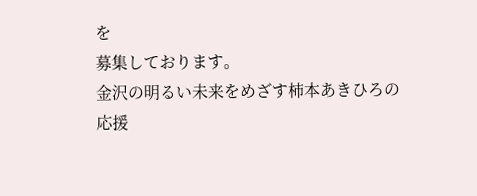を
募集しております。
金沢の明るい未来をめざす柿本あきひろの
応援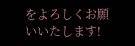をよろしくお願いいたします!